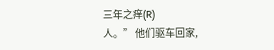三年之痒(R)
人。” 他们驱车回家,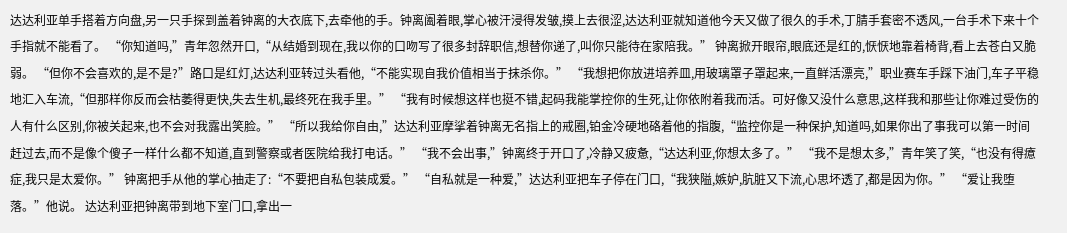达达利亚单手搭着方向盘,另一只手探到盖着钟离的大衣底下,去牵他的手。钟离阖着眼,掌心被汗浸得发皱,摸上去很涩,达达利亚就知道他今天又做了很久的手术,丁腈手套密不透风,一台手术下来十个手指就不能看了。 “你知道吗,”青年忽然开口,“从结婚到现在,我以你的口吻写了很多封辞职信,想替你递了,叫你只能待在家陪我。” 钟离掀开眼帘,眼底还是红的,恹恹地靠着椅背,看上去苍白又脆弱。 “但你不会喜欢的,是不是?”路口是红灯,达达利亚转过头看他,“不能实现自我价值相当于抹杀你。” “我想把你放进培养皿,用玻璃罩子罩起来,一直鲜活漂亮,”职业赛车手踩下油门,车子平稳地汇入车流,“但那样你反而会枯萎得更快,失去生机,最终死在我手里。” “我有时候想这样也挺不错,起码我能掌控你的生死,让你依附着我而活。可好像又没什么意思,这样我和那些让你难过受伤的人有什么区别,你被关起来,也不会对我露出笑脸。” “所以我给你自由,”达达利亚摩挲着钟离无名指上的戒圈,铂金冷硬地硌着他的指腹,“监控你是一种保护,知道吗,如果你出了事我可以第一时间赶过去,而不是像个傻子一样什么都不知道,直到警察或者医院给我打电话。” “我不会出事,”钟离终于开口了,冷静又疲惫,“达达利亚,你想太多了。” “我不是想太多,”青年笑了笑,“也没有得癔症,我只是太爱你。” 钟离把手从他的掌心抽走了:“不要把自私包装成爱。” “自私就是一种爱,”达达利亚把车子停在门口,“我狭隘,嫉妒,肮脏又下流,心思坏透了,都是因为你。” “爱让我堕落。”他说。 达达利亚把钟离带到地下室门口,拿出一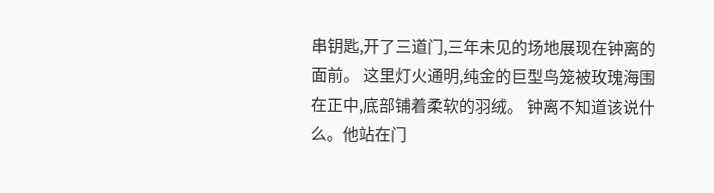串钥匙,开了三道门,三年未见的场地展现在钟离的面前。 这里灯火通明,纯金的巨型鸟笼被玫瑰海围在正中,底部铺着柔软的羽绒。 钟离不知道该说什么。他站在门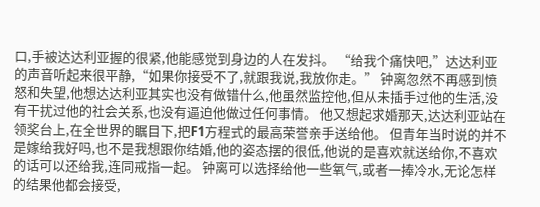口,手被达达利亚握的很紧,他能感觉到身边的人在发抖。 “给我个痛快吧,”达达利亚的声音听起来很平静,“如果你接受不了,就跟我说,我放你走。” 钟离忽然不再感到愤怒和失望,他想达达利亚其实也没有做错什么,他虽然监控他,但从未插手过他的生活,没有干扰过他的社会关系,也没有逼迫他做过任何事情。 他又想起求婚那天,达达利亚站在领奖台上,在全世界的瞩目下,把F1方程式的最高荣誉亲手送给他。 但青年当时说的并不是嫁给我好吗,也不是我想跟你结婚,他的姿态摆的很低,他说的是喜欢就送给你,不喜欢的话可以还给我,连同戒指一起。 钟离可以选择给他一些氧气,或者一捧冷水,无论怎样的结果他都会接受,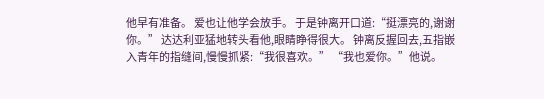他早有准备。 爱也让他学会放手。 于是钟离开口道:“挺漂亮的,谢谢你。” 达达利亚猛地转头看他,眼睛睁得很大。 钟离反握回去,五指嵌入青年的指缝间,慢慢抓紧:“我很喜欢。” “我也爱你。”他说。